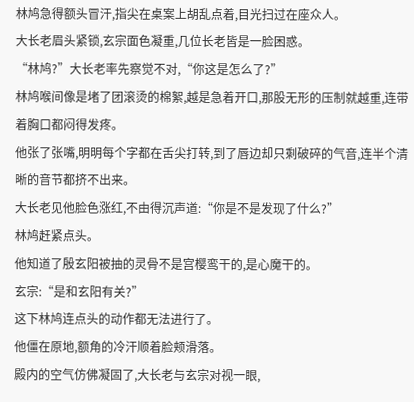林鸠急得额头冒汗,指尖在桌案上胡乱点着,目光扫过在座众人。
大长老眉头紧锁,玄宗面色凝重,几位长老皆是一脸困惑。
“林鸠?”大长老率先察觉不对,“你这是怎么了?”
林鸠喉间像是堵了团滚烫的棉絮,越是急着开口,那股无形的压制就越重,连带着胸口都闷得发疼。
他张了张嘴,明明每个字都在舌尖打转,到了唇边却只剩破碎的气音,连半个清晰的音节都挤不出来。
大长老见他脸色涨红,不由得沉声道:“你是不是发现了什么?”
林鸠赶紧点头。
他知道了殷玄阳被抽的灵骨不是宫樱鸾干的,是心魔干的。
玄宗:“是和玄阳有关?”
这下林鸠连点头的动作都无法进行了。
他僵在原地,额角的冷汗顺着脸颊滑落。
殿内的空气仿佛凝固了,大长老与玄宗对视一眼,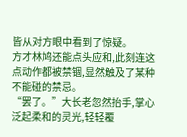皆从对方眼中看到了惊疑。
方才林鸠还能点头应和,此刻连这点动作都被禁锢,显然触及了某种不能碰的禁忌。
“罢了。”大长老忽然抬手,掌心泛起柔和的灵光,轻轻覆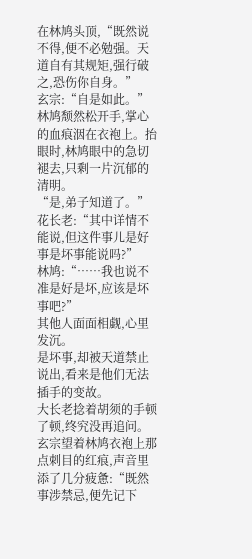在林鸠头顶,“既然说不得,便不必勉强。天道自有其规矩,强行破之,恐伤你自身。”
玄宗:“自是如此。”
林鸠颓然松开手,掌心的血痕洇在衣袍上。抬眼时,林鸠眼中的急切褪去,只剩一片沉郁的清明。
“是,弟子知道了。”
花长老:“其中详情不能说,但这件事儿是好事是坏事能说吗?”
林鸠:“……我也说不准是好是坏,应该是坏事吧?”
其他人面面相觑,心里发沉。
是坏事,却被天道禁止说出,看来是他们无法插手的变故。
大长老捻着胡须的手顿了顿,终究没再追问。
玄宗望着林鸠衣袍上那点刺目的红痕,声音里添了几分疲惫:“既然事涉禁忌,便先记下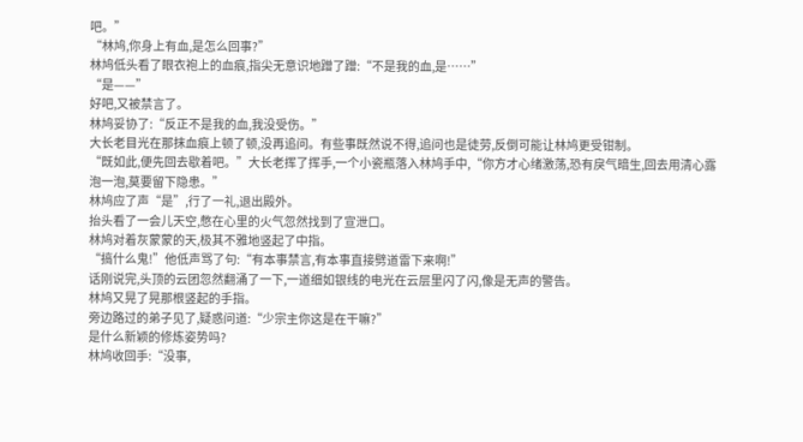吧。”
“林鸠,你身上有血,是怎么回事?”
林鸠低头看了眼衣袍上的血痕,指尖无意识地蹭了蹭:“不是我的血,是……”
“是——”
好吧,又被禁言了。
林鸠妥协了:“反正不是我的血,我没受伤。”
大长老目光在那抹血痕上顿了顿,没再追问。有些事既然说不得,追问也是徒劳,反倒可能让林鸠更受钳制。
“既如此,便先回去歇着吧。”大长老挥了挥手,一个小瓷瓶落入林鸠手中,“你方才心绪激荡,恐有戾气暗生,回去用清心露泡一泡,莫要留下隐患。”
林鸠应了声“是”,行了一礼,退出殿外。
抬头看了一会儿天空,憋在心里的火气忽然找到了宣泄口。
林鸠对着灰蒙蒙的天,极其不雅地竖起了中指。
“搞什么鬼!”他低声骂了句:“有本事禁言,有本事直接劈道雷下来啊!”
话刚说完,头顶的云团忽然翻涌了一下,一道细如银线的电光在云层里闪了闪,像是无声的警告。
林鸠又晃了晃那根竖起的手指。
旁边路过的弟子见了,疑惑问道:“少宗主你这是在干嘛?”
是什么新颖的修炼姿势吗?
林鸠收回手:“没事,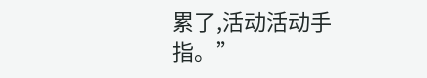累了,活动活动手指。”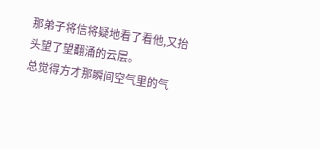那弟子将信将疑地看了看他,又抬头望了望翻涌的云层。
总觉得方才那瞬间空气里的气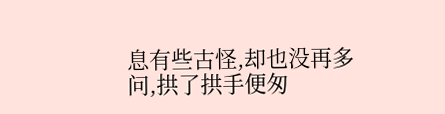息有些古怪,却也没再多问,拱了拱手便匆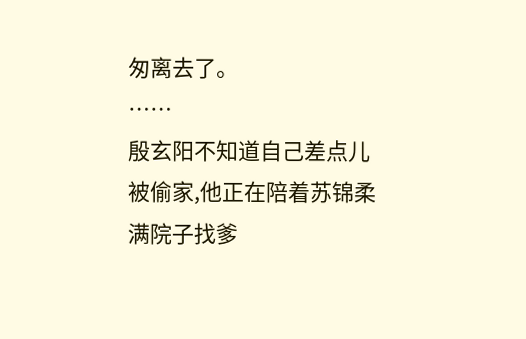匆离去了。
……
殷玄阳不知道自己差点儿被偷家,他正在陪着苏锦柔满院子找爹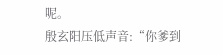呢。
殷玄阳压低声音:“你爹到